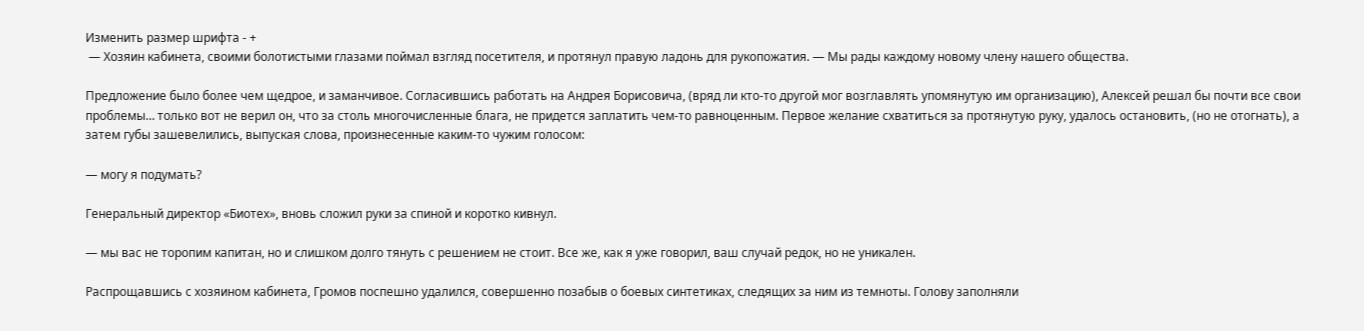Изменить размер шрифта - +
 — Хозяин кабинета, своими болотистыми глазами поймал взгляд посетителя, и протянул правую ладонь для рукопожатия. — Мы рады каждому новому члену нашего общества.

Предложение было более чем щедрое, и заманчивое. Согласившись работать на Андрея Борисовича, (вряд ли кто-то другой мог возглавлять упомянутую им организацию), Алексей решал бы почти все свои проблемы… только вот не верил он, что за столь многочисленные блага, не придется заплатить чем-то равноценным. Первое желание схватиться за протянутую руку, удалось остановить, (но не отогнать), а затем губы зашевелились, выпуская слова, произнесенные каким-то чужим голосом:

— могу я подумать?

Генеральный директор «Биотех», вновь сложил руки за спиной и коротко кивнул.

— мы вас не торопим капитан, но и слишком долго тянуть с решением не стоит. Все же, как я уже говорил, ваш случай редок, но не уникален.

Распрощавшись с хозяином кабинета, Громов поспешно удалился, совершенно позабыв о боевых синтетиках, следящих за ним из темноты. Голову заполняли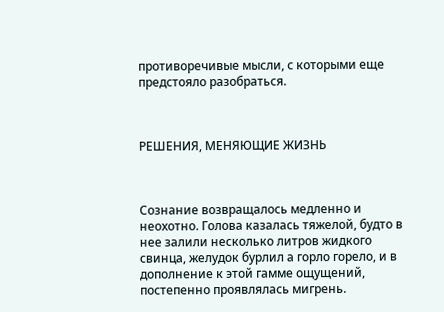противоречивые мысли, с которыми еще предстояло разобраться.



РЕШЕНИЯ, МЕНЯЮЩИЕ ЖИЗНЬ



Сознание возвращалось медленно и неохотно. Голова казалась тяжелой, будто в нее залили несколько литров жидкого свинца, желудок бурлил а горло горело, и в дополнение к этой гамме ощущений, постепенно проявлялась мигрень.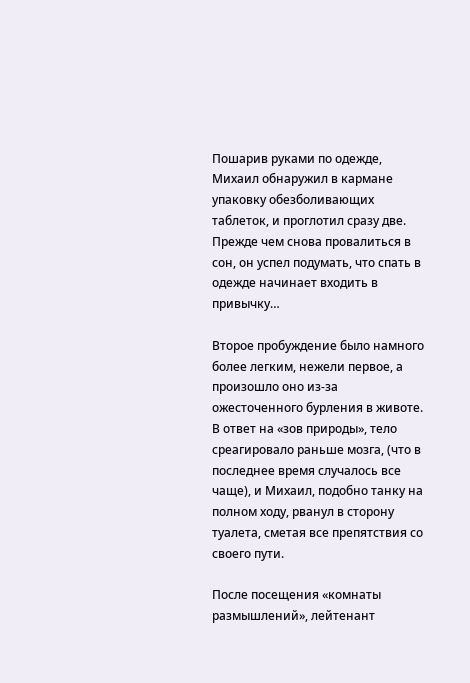Пошарив руками по одежде, Михаил обнаружил в кармане упаковку обезболивающих таблеток, и проглотил сразу две. Прежде чем снова провалиться в сон, он успел подумать, что спать в одежде начинает входить в привычку…

Второе пробуждение было намного более легким, нежели первое, а произошло оно из-за ожесточенного бурления в животе. В ответ на «зов природы», тело среагировало раньше мозга, (что в последнее время случалось все чаще), и Михаил, подобно танку на полном ходу, рванул в сторону туалета, сметая все препятствия со своего пути.

После посещения «комнаты размышлений», лейтенант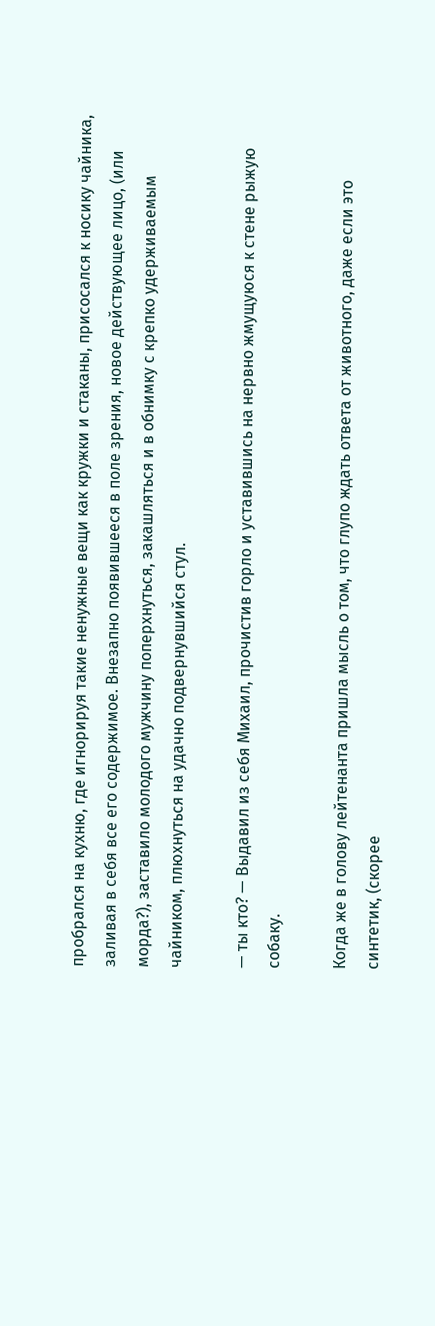пробрался на кухню, где игнорируя такие ненужные вещи как кружки и стаканы, присосался к носику чайника, заливая в себя все его содержимое. Внезапно появившееся в поле зрения, новое действующее лицо, (или морда?), заставило молодого мужчину поперхнуться, закашляться и в обнимку с крепко удерживаемым чайником, плюхнуться на удачно подвернувшийся стул.

— ты кто? — Выдавил из себя Михаил, прочистив горло и уставившись на нервно жмущуюся к стене рыжую собаку.

Когда же в голову лейтенанта пришла мысль о том, что глупо ждать ответа от животного, даже если это синтетик, (скорее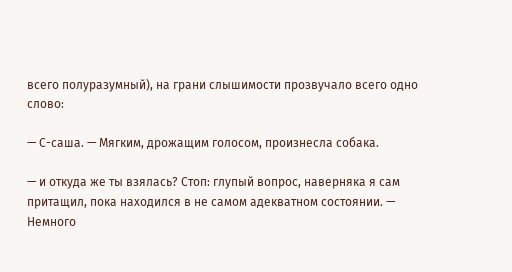всего полуразумный), на грани слышимости прозвучало всего одно слово:

— С-саша. — Мягким, дрожащим голосом, произнесла собака.

— и откуда же ты взялась? Стоп: глупый вопрос, наверняка я сам притащил, пока находился в не самом адекватном состоянии. — Немного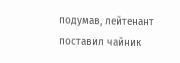подумав, лейтенант поставил чайник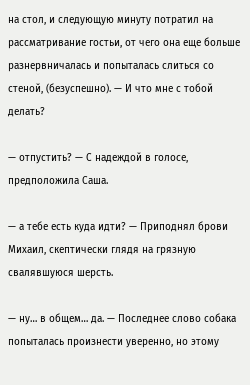на стол, и следующую минуту потратил на рассматривание гостьи, от чего она еще больше разнервничалась и попыталась слиться со стеной, (безуспешно). — И что мне с тобой делать?

— отпустить? — С надеждой в голосе, предположила Саша.

— а тебе есть куда идти? — Приподнял брови Михаил, скептически глядя на грязную свалявшуюся шерсть.

— ну… в общем… да. — Последнее слово собака попыталась произнести уверенно, но этому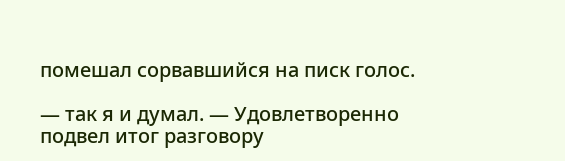помешал сорвавшийся на писк голос.

— так я и думал. — Удовлетворенно подвел итог разговору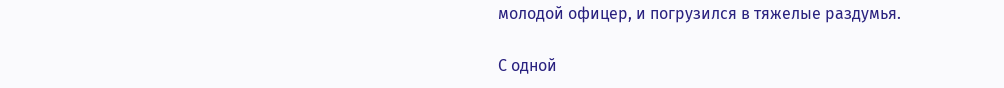молодой офицер, и погрузился в тяжелые раздумья.

С одной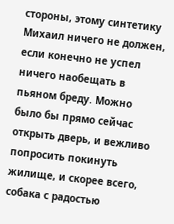стороны, этому синтетику Михаил ничего не должен, если конечно не успел ничего наобещать в пьяном бреду. Можно было бы прямо сейчас открыть дверь, и вежливо попросить покинуть жилище, и скорее всего, собака с радостью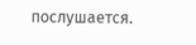послушается.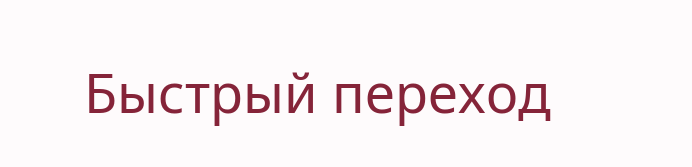Быстрый переход